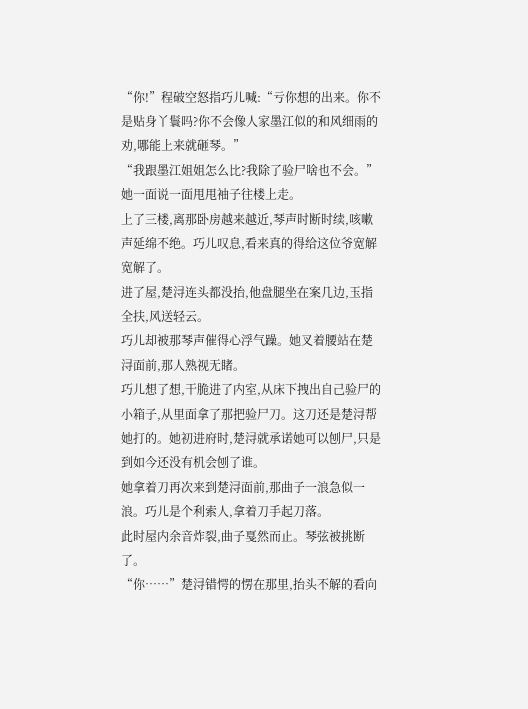“你!”程破空怒指巧儿喊:“亏你想的出来。你不是贴身丫鬟吗?你不会像人家墨江似的和风细雨的劝,哪能上来就砸琴。”
“我跟墨江姐姐怎么比?我除了验尸啥也不会。”她一面说一面甩甩袖子往楼上走。
上了三楼,离那卧房越来越近,琴声时断时续,咳嗽声延绵不绝。巧儿叹息,看来真的得给这位爷宽解宽解了。
进了屋,楚浔连头都没抬,他盘腿坐在案几边,玉指全扶,风送轻云。
巧儿却被那琴声催得心浮气躁。她叉着腰站在楚浔面前,那人熟视无睹。
巧儿想了想,干脆进了内室,从床下拽出自己验尸的小箱子,从里面拿了那把验尸刀。这刀还是楚浔帮她打的。她初进府时,楚浔就承诺她可以刨尸,只是到如今还没有机会刨了谁。
她拿着刀再次来到楚浔面前,那曲子一浪急似一浪。巧儿是个利索人,拿着刀手起刀落。
此时屋内余音炸裂,曲子戛然而止。琴弦被挑断了。
“你……”楚浔错愕的愣在那里,抬头不解的看向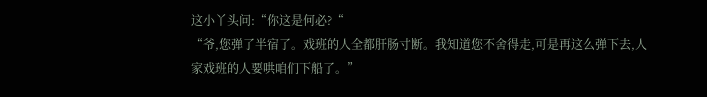这小丫头问:“你这是何必?“
“爷,您弹了半宿了。戏班的人全都肝肠寸断。我知道您不舍得走,可是再这么弹下去,人家戏班的人要哄咱们下船了。”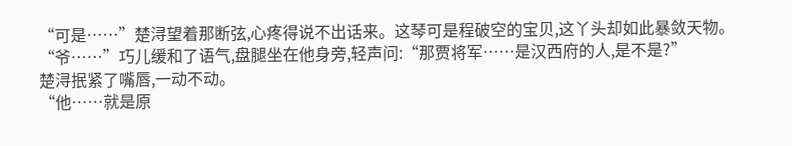“可是……”楚浔望着那断弦,心疼得说不出话来。这琴可是程破空的宝贝,这丫头却如此暴敛天物。
“爷……”巧儿缓和了语气,盘腿坐在他身旁,轻声问:“那贾将军……是汉西府的人,是不是?”
楚浔抿紧了嘴唇,一动不动。
“他……就是原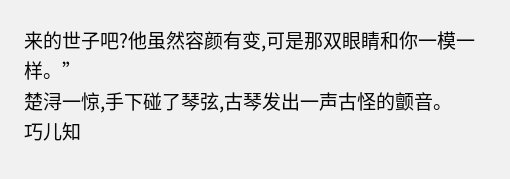来的世子吧?他虽然容颜有变,可是那双眼睛和你一模一样。”
楚浔一惊,手下碰了琴弦,古琴发出一声古怪的颤音。
巧儿知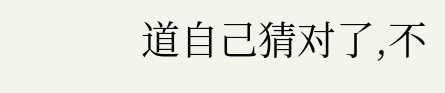道自己猜对了,不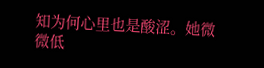知为何心里也是酸涩。她微微低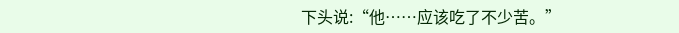下头说:“他……应该吃了不少苦。”